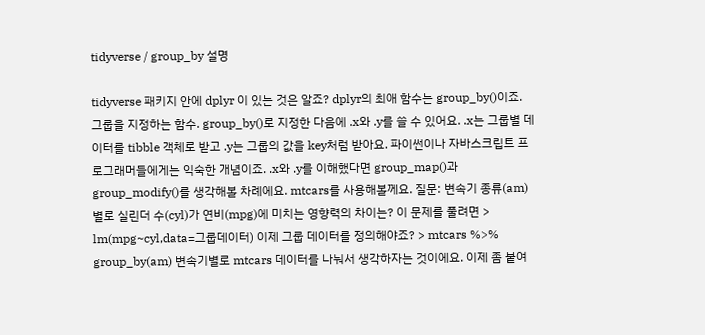tidyverse / group_by 설명

tidyverse 패키지 안에 dplyr 이 있는 것은 알죠? dplyr의 최애 함수는 group_by()이죠. 그룹을 지정하는 함수. group_by()로 지정한 다음에 .x와 .y를 쓸 수 있어요. .x는 그룹별 데이터를 tibble 객체로 받고 .y는 그룹의 값을 key처럼 받아요. 파이썬이나 자바스크립트 프로그래머들에게는 익숙한 개념이죠. .x와 .y를 이해했다면 group_map()과 group_modify()를 생각해볼 차례에요. mtcars를 사용해볼께요. 질문: 변속기 종류(am)별로 실린더 수(cyl)가 연비(mpg)에 미치는 영향력의 차이는? 이 문제를 풀려면 > lm(mpg~cyl,data=그룹데이터) 이제 그룹 데이터를 정의해야죠? > mtcars %>% group_by(am) 변속기별로 mtcars 데이터를 나눠서 생각하자는 것이에요. 이제 좀 붙여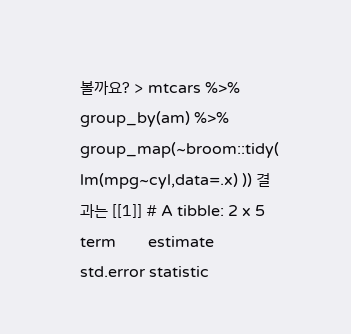볼까요? > mtcars %>%    group_by(am) %>%    group_map(~broom::tidy(      lm(mpg~cyl,data=.x) )) 결과는 [[1]] # A tibble: 2 x 5   term        estimate std.error statistic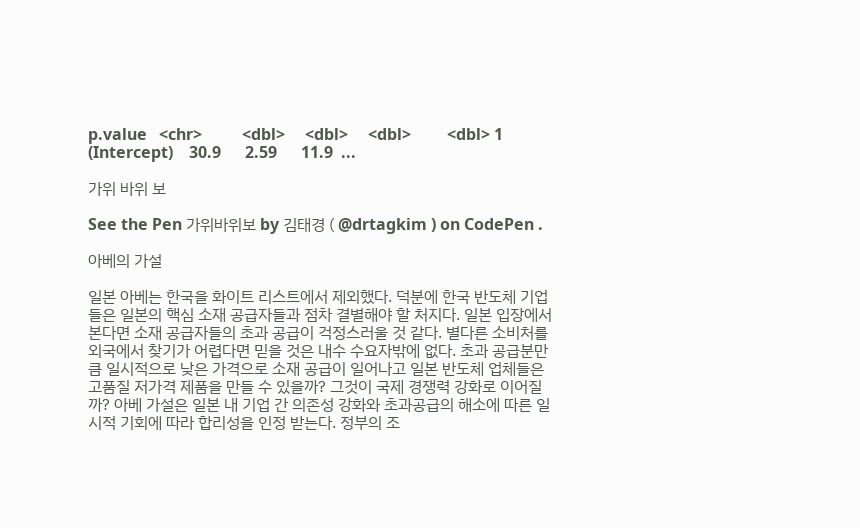p.value   <chr>          <dbl>     <dbl>     <dbl>         <dbl> 1 (Intercept)    30.9      2.59      11.9  ...

가위 바위 보

See the Pen 가위바위보 by 김태경 ( @drtagkim ) on CodePen .

아베의 가설

일본 아베는 한국을 화이트 리스트에서 제외했다. 덕분에 한국 반도체 기업들은 일본의 핵심 소재 공급자들과 점차 결별해야 할 처지다. 일본 입장에서 본다면 소재 공급자들의 초과 공급이 걱정스러울 것 같다. 별다른 소비처를 외국에서 찾기가 어렵다면 믿을 것은 내수 수요자밖에 없다. 초과 공급분만큼 일시적으로 낮은 가격으로 소재 공급이 일어나고 일본 반도체 업체들은 고품질 저가격 제품을 만들 수 있을까? 그것이 국제 경쟁력 강화로 이어질까? 아베 가설은 일본 내 기업 간 의존성 강화와 초과공급의 해소에 따른 일시적 기회에 따라 합리성을 인정 받는다. 정부의 조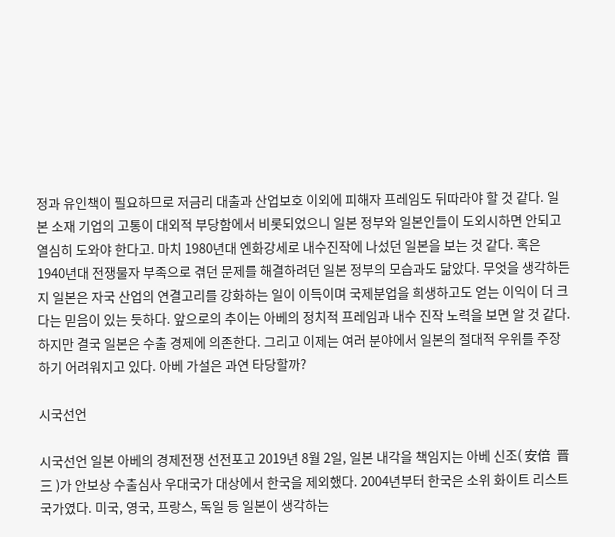정과 유인책이 필요하므로 저금리 대출과 산업보호 이외에 피해자 프레임도 뒤따라야 할 것 같다. 일본 소재 기업의 고통이 대외적 부당함에서 비롯되었으니 일본 정부와 일본인들이 도외시하면 안되고 열심히 도와야 한다고. 마치 1980년대 엔화강세로 내수진작에 나섰던 일본을 보는 것 같다. 혹은 1940년대 전쟁물자 부족으로 겪던 문제를 해결하려던 일본 정부의 모습과도 닮았다. 무엇을 생각하든지 일본은 자국 산업의 연결고리를 강화하는 일이 이득이며 국제분업을 희생하고도 얻는 이익이 더 크다는 믿음이 있는 듯하다. 앞으로의 추이는 아베의 정치적 프레임과 내수 진작 노력을 보면 알 것 같다. 하지만 결국 일본은 수출 경제에 의존한다. 그리고 이제는 여러 분야에서 일본의 절대적 우위를 주장하기 어려워지고 있다. 아베 가설은 과연 타당할까?

시국선언

시국선언 일본 아베의 경제전쟁 선전포고 2019년 8월 2일, 일본 내각을 책임지는 아베 신조( 安倍  晋三 )가 안보상 수출심사 우대국가 대상에서 한국을 제외했다. 2004년부터 한국은 소위 화이트 리스트 국가였다. 미국, 영국, 프랑스, 독일 등 일본이 생각하는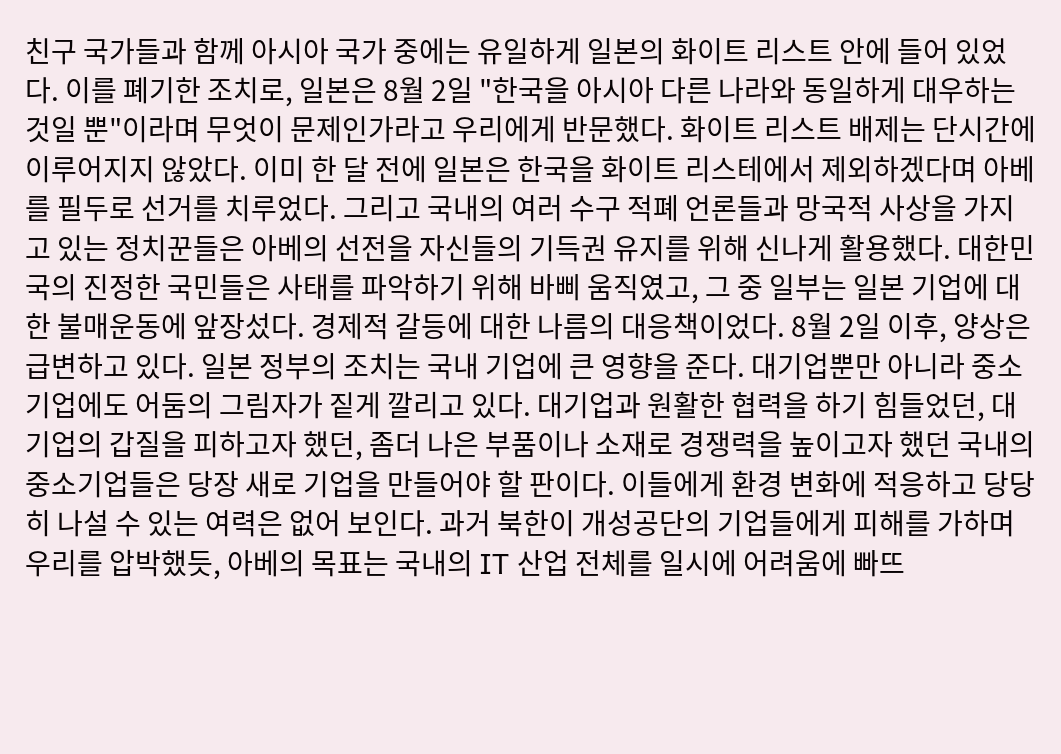친구 국가들과 함께 아시아 국가 중에는 유일하게 일본의 화이트 리스트 안에 들어 있었다. 이를 폐기한 조치로, 일본은 8월 2일 "한국을 아시아 다른 나라와 동일하게 대우하는 것일 뿐"이라며 무엇이 문제인가라고 우리에게 반문했다. 화이트 리스트 배제는 단시간에 이루어지지 않았다. 이미 한 달 전에 일본은 한국을 화이트 리스테에서 제외하겠다며 아베를 필두로 선거를 치루었다. 그리고 국내의 여러 수구 적폐 언론들과 망국적 사상을 가지고 있는 정치꾼들은 아베의 선전을 자신들의 기득권 유지를 위해 신나게 활용했다. 대한민국의 진정한 국민들은 사태를 파악하기 위해 바삐 움직였고, 그 중 일부는 일본 기업에 대한 불매운동에 앞장섰다. 경제적 갈등에 대한 나름의 대응책이었다. 8월 2일 이후, 양상은 급변하고 있다. 일본 정부의 조치는 국내 기업에 큰 영향을 준다. 대기업뿐만 아니라 중소기업에도 어둠의 그림자가 짙게 깔리고 있다. 대기업과 원활한 협력을 하기 힘들었던, 대기업의 갑질을 피하고자 했던, 좀더 나은 부품이나 소재로 경쟁력을 높이고자 했던 국내의 중소기업들은 당장 새로 기업을 만들어야 할 판이다. 이들에게 환경 변화에 적응하고 당당히 나설 수 있는 여력은 없어 보인다. 과거 북한이 개성공단의 기업들에게 피해를 가하며 우리를 압박했듯, 아베의 목표는 국내의 IT 산업 전체를 일시에 어려움에 빠뜨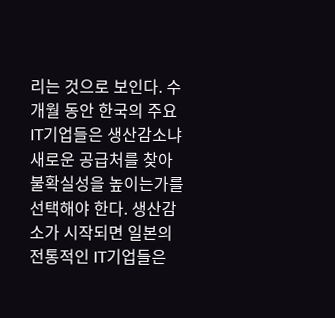리는 것으로 보인다. 수개월 동안 한국의 주요 IT기업들은 생산감소냐 새로운 공급처를 찾아 불확실성을 높이는가를 선택해야 한다. 생산감소가 시작되면 일본의 전통적인 IT기업들은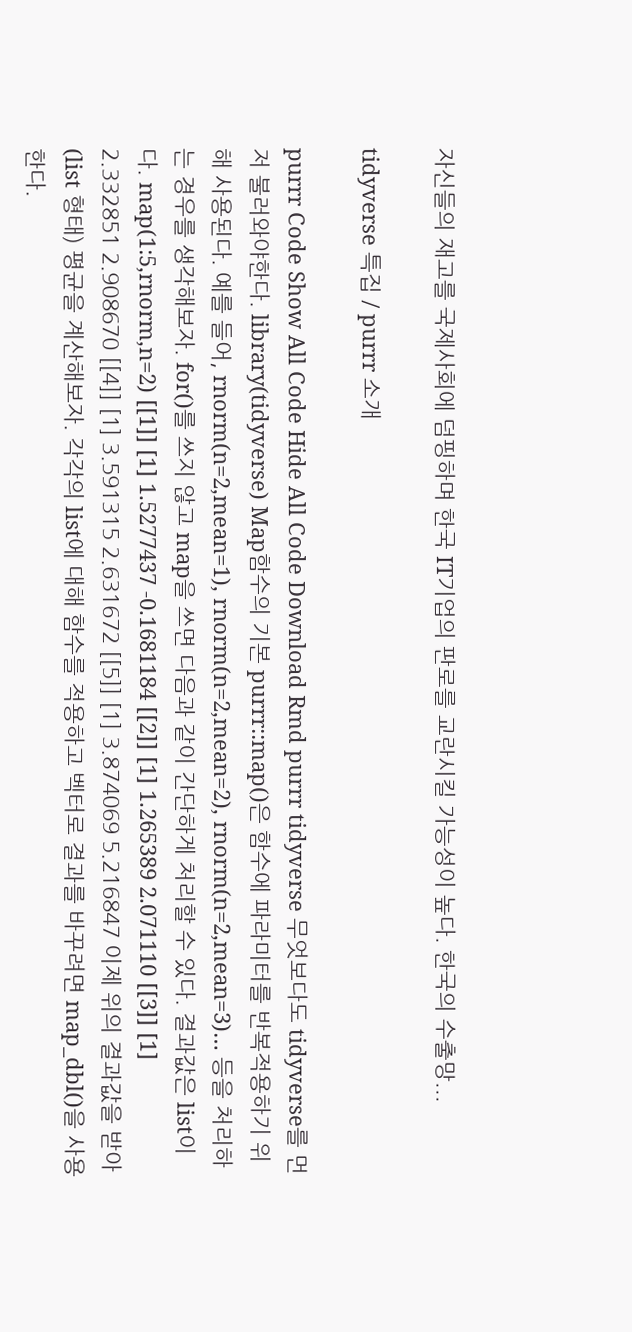자신들의 재고를 국제사회에 덤핑하며 한국 IT기업의 판로를 교란시킬 가능성이 높다. 한국의 수출망...

tidyverse 특집 / purrr 소개

purrr Code Show All Code Hide All Code Download Rmd purrr tidyverse 무엇보다도 tidyverse를 먼저 불러와야한다. library(tidyverse) Map함수의 기본 purrr::map()은 함수에 파라미터를 반복적용하기 위해 사용된다. 예를 들어, rnorm(n=2,mean=1), rnorm(n=2,mean=2), rnorm(n=2,mean=3)… 등을 처리하는 경우를 생각해보자. for()를 쓰지 않고 map을 쓰면 다음과 같이 간단하게 처리할 수 있다. 결과값은 list이다. map(1:5,rnorm,n=2) [[1]] [1] 1.5277437 -0.1681184 [[2]] [1] 1.265389 2.071110 [[3]] [1] 2.332851 2.908670 [[4]] [1] 3.591315 2.631672 [[5]] [1] 3.874069 5.216847 이제 위의 결과값을 받아(list 형태) 평균을 계산해보자. 각각의 list에 대해 함수를 적용하고 벡터로 결과를 바꾸려면 map_dbl()을 사용한다.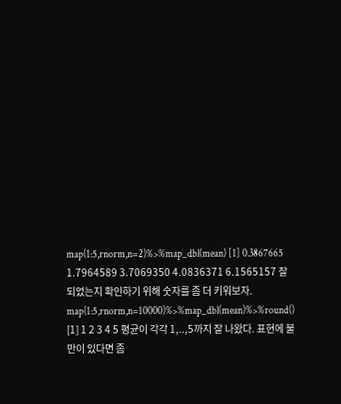map(1:5,rnorm,n=2)%>%map_dbl(mean) [1] 0.3867665 1.7964589 3.7069350 4.0836371 6.1565157 잘 되었는지 확인하기 위해 숫자를 좀 더 키워보자. map(1:5,rnorm,n=10000)%>%map_dbl(mean)%>%round() [1] 1 2 3 4 5 평균이 각각 1,..,5까지 잘 나왔다. 표현에 불만이 있다면 좀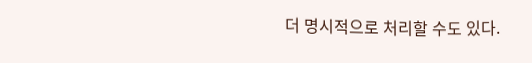더 명시적으로 처리할 수도 있다.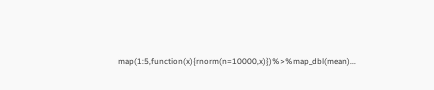map(1:5,function(x){rnorm(n=10000,x)})%>%map_dbl(mean)...